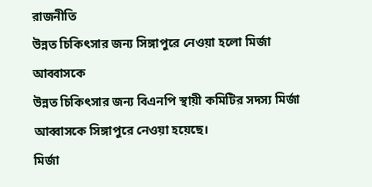রাজনীতি
উন্নত চিকিৎসার জন্য সিঙ্গাপুরে নেওয়া হলো মির্জা আব্বাসকে
উন্নত চিকিৎসার জন্য বিএনপি স্থায়ী কমিটির সদস্য মির্জা আব্বাসকে সিঙ্গাপুরে নেওয়া হয়েছে।
মির্জা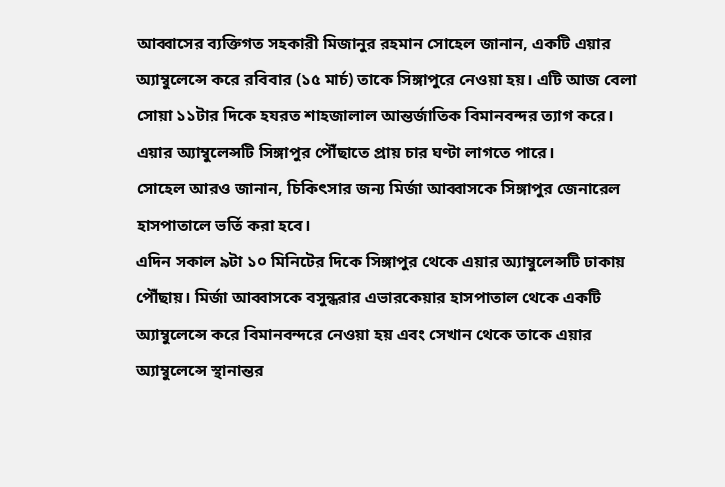আব্বাসের ব্যক্তিগত সহকারী মিজানুর রহমান সোহেল জানান, একটি এয়ার অ্যাম্বুলেন্সে করে রবিবার (১৫ মার্চ) তাকে সিঙ্গাপুরে নেওয়া হয়। এটি আজ বেলা সোয়া ১১টার দিকে হযরত শাহজালাল আন্তর্জাতিক বিমানবন্দর ত্যাগ করে। এয়ার অ্যাম্বুলেন্সটি সিঙ্গাপুর পৌঁছাতে প্রায় চার ঘণ্টা লাগতে পারে।
সোহেল আরও জানান, চিকিৎসার জন্য মির্জা আব্বাসকে সিঙ্গাপুর জেনারেল হাসপাতালে ভর্তি করা হবে।
এদিন সকাল ৯টা ১০ মিনিটের দিকে সিঙ্গাপুর থেকে এয়ার অ্যাম্বুলেন্সটি ঢাকায় পৌঁছায়। মির্জা আব্বাসকে বসুন্ধরার এভারকেয়ার হাসপাতাল থেকে একটি অ্যাম্বুলেন্সে করে বিমানবন্দরে নেওয়া হয় এবং সেখান থেকে তাকে এয়ার অ্যাম্বুলেন্সে স্থানান্তর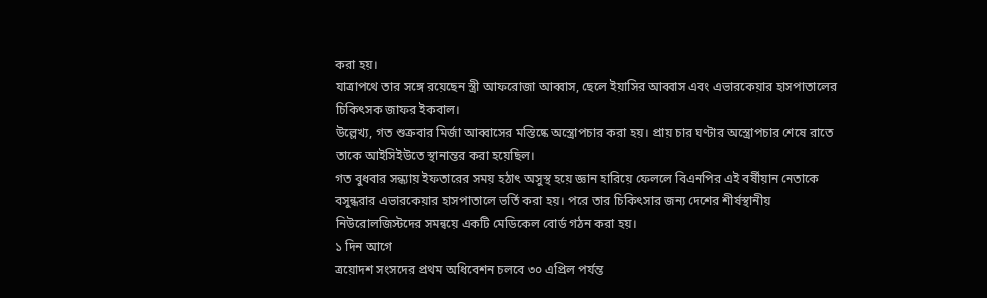করা হয়।
যাত্রাপথে তার সঙ্গে রয়েছেন স্ত্রী আফরোজা আব্বাস, ছেলে ইয়াসির আব্বাস এবং এভারকেয়ার হাসপাতালের চিকিৎসক জাফর ইকবাল।
উল্লেখ্য, গত শুক্রবার মির্জা আব্বাসের মস্তিষ্কে অস্ত্রোপচার করা হয়। প্রায় চার ঘণ্টার অস্ত্রোপচার শেষে রাতে তাকে আইসিইউতে স্থানান্তর করা হয়েছিল।
গত বুধবার সন্ধ্যায় ইফতারের সময় হঠাৎ অসুস্থ হয়ে জ্ঞান হারিয়ে ফেললে বিএনপির এই বর্ষীয়ান নেতাকে বসুন্ধরার এভারকেয়ার হাসপাতালে ভর্তি করা হয়। পরে তার চিকিৎসার জন্য দেশের শীর্ষস্থানীয় নিউরোলজিস্টদের সমন্বয়ে একটি মেডিকেল বোর্ড গঠন করা হয়।
১ দিন আগে
ত্রয়োদশ সংসদের প্রথম অধিবেশন চলবে ৩০ এপ্রিল পর্যন্ত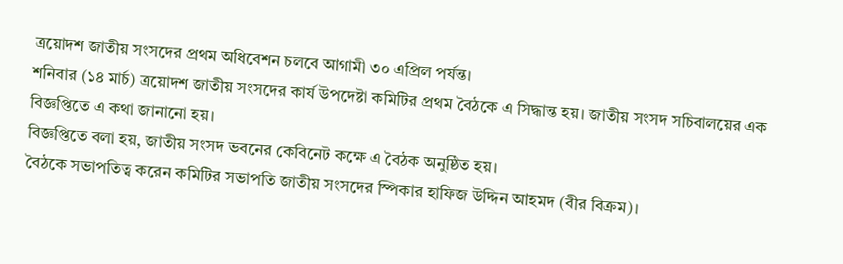ত্রয়োদশ জাতীয় সংসদের প্রথম অধিবেশন চলবে আগামী ৩০ এপ্রিল পর্যন্ত।
শনিবার (১৪ মার্চ) ত্রয়োদশ জাতীয় সংসদের কার্য উপদেষ্টা কমিটির প্রথম বৈঠকে এ সিদ্ধান্ত হয়। জাতীয় সংসদ সচিবালয়ের এক বিজ্ঞপ্তিতে এ কথা জানানো হয়।
বিজ্ঞপ্তিতে বলা হয়, জাতীয় সংসদ ভবনের কেবিনেট কক্ষে এ বৈঠক অনুষ্ঠিত হয়।
বৈঠকে সভাপতিত্ব করেন কমিটির সভাপতি জাতীয় সংসদের স্পিকার হাফিজ উদ্দিন আহমদ (বীর বিক্রম)।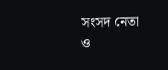সংসদ নেতা ও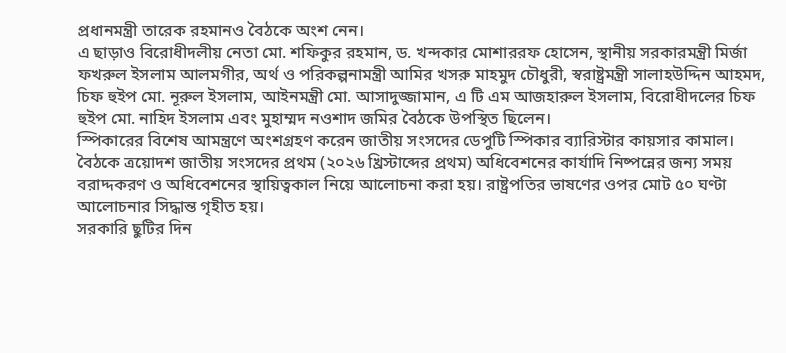প্রধানমন্ত্রী তারেক রহমানও বৈঠকে অংশ নেন।
এ ছাড়াও বিরোধীদলীয় নেতা মো. শফিকুর রহমান, ড. খন্দকার মোশাররফ হোসেন, স্থানীয় সরকারমন্ত্রী মির্জা ফখরুল ইসলাম আলমগীর, অর্থ ও পরিকল্পনামন্ত্রী আমির খসরু মাহমুদ চৌধুরী, স্বরাষ্ট্রমন্ত্রী সালাহউদ্দিন আহমদ, চিফ হুইপ মো. নূরুল ইসলাম, আইনমন্ত্রী মো. আসাদুজ্জামান, এ টি এম আজহারুল ইসলাম, বিরোধীদলের চিফ হুইপ মো. নাহিদ ইসলাম এবং মুহাম্মদ নওশাদ জমির বৈঠকে উপস্থিত ছিলেন।
স্পিকারের বিশেষ আমন্ত্রণে অংশগ্রহণ করেন জাতীয় সংসদের ডেপুটি স্পিকার ব্যারিস্টার কায়সার কামাল।
বৈঠকে ত্রয়োদশ জাতীয় সংসদের প্রথম (২০২৬ খ্রিস্টাব্দের প্রথম) অধিবেশনের কার্যাদি নিষ্পন্নের জন্য সময় বরাদ্দকরণ ও অধিবেশনের স্থায়িত্বকাল নিয়ে আলোচনা করা হয়। রাষ্ট্রপতির ভাষণের ওপর মোট ৫০ ঘণ্টা আলোচনার সিদ্ধান্ত গৃহীত হয়।
সরকারি ছুটির দিন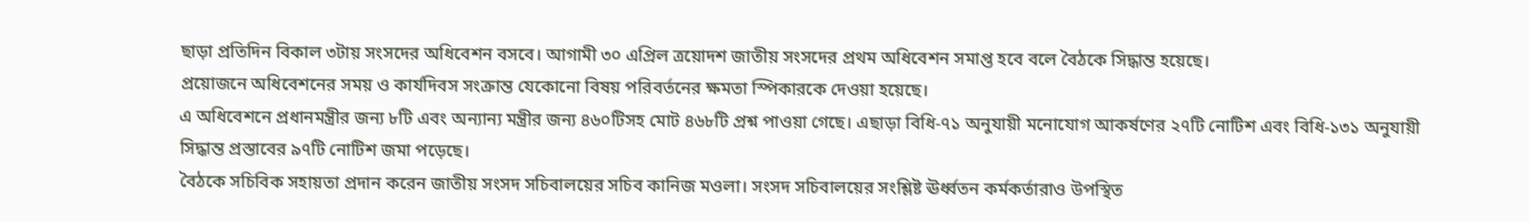ছাড়া প্রতিদিন বিকাল ৩টায় সংসদের অধিবেশন বসবে। আগামী ৩০ এপ্রিল ত্রয়োদশ জাতীয় সংসদের প্রথম অধিবেশন সমাপ্ত হবে বলে বৈঠকে সিদ্ধান্ত হয়েছে।
প্রয়োজনে অধিবেশনের সময় ও কার্যদিবস সংক্রান্ত যেকোনো বিষয় পরিবর্তনের ক্ষমতা স্পিকারকে দেওয়া হয়েছে।
এ অধিবেশনে প্রধানমন্ত্রীর জন্য ৮টি এবং অন্যান্য মন্ত্রীর জন্য ৪৬০টিসহ মোট ৪৬৮টি প্রশ্ন পাওয়া গেছে। এছাড়া বিধি-৭১ অনুযায়ী মনোযোগ আকর্ষণের ২৭টি নোটিশ এবং বিধি-১৩১ অনুযায়ী সিদ্ধান্ত প্রস্তাবের ৯৭টি নোটিশ জমা পড়েছে।
বৈঠকে সচিবিক সহায়তা প্রদান করেন জাতীয় সংসদ সচিবালয়ের সচিব কানিজ মওলা। সংসদ সচিবালয়ের সংশ্লিষ্ট ঊর্ধ্বতন কর্মকর্তারাও উপস্থিত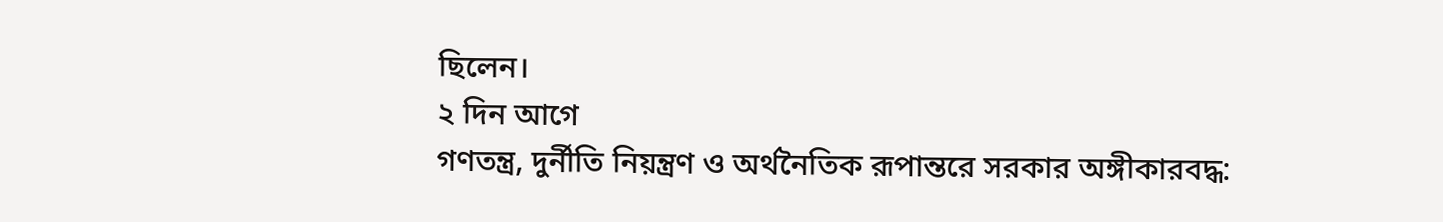ছিলেন।
২ দিন আগে
গণতন্ত্র, দুর্নীতি নিয়ন্ত্রণ ও অর্থনৈতিক রূপান্তরে সরকার অঙ্গীকারবদ্ধ: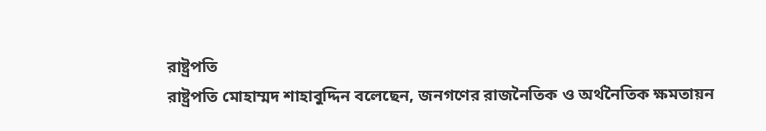রাষ্ট্রপতি
রাষ্ট্রপতি মোহাম্মদ শাহাবুদ্দিন বলেছেন, জনগণের রাজনৈতিক ও অর্থনৈতিক ক্ষমতায়ন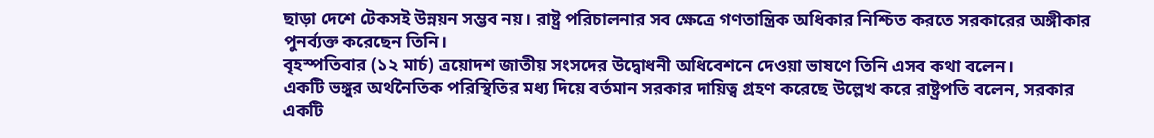ছাড়া দেশে টেকসই উন্নয়ন সম্ভব নয়। রাষ্ট্র পরিচালনার সব ক্ষেত্রে গণতান্ত্রিক অধিকার নিশ্চিত করতে সরকারের অঙ্গীকার পুনর্ব্যক্ত করেছেন তিনি।
বৃহস্পতিবার (১২ মার্চ) ত্রয়োদশ জাতীয় সংসদের উদ্বোধনী অধিবেশনে দেওয়া ভাষণে তিনি এসব কথা বলেন।
একটি ভঙ্গুর অর্থনৈতিক পরিস্থিতির মধ্য দিয়ে বর্তমান সরকার দায়িত্ব গ্রহণ করেছে উল্লেখ করে রাষ্ট্রপতি বলেন, সরকার একটি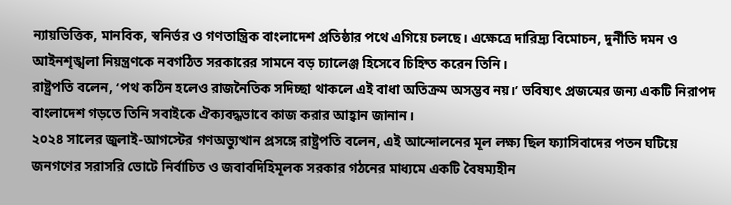ন্যায়ভিত্তিক, মানবিক, স্বনির্ভর ও গণতান্ত্রিক বাংলাদেশ প্রতিষ্ঠার পথে এগিয়ে চলছে। এক্ষেত্রে দারিদ্র্য বিমোচন, দুর্নীতি দমন ও আইনশৃঙ্খলা নিয়ন্ত্রণকে নবগঠিত সরকারের সামনে বড় চ্যালেঞ্জ হিসেবে চিহ্নিত করেন তিনি।
রাষ্ট্রপতি বলেন, ‘পথ কঠিন হলেও রাজনৈতিক সদিচ্ছা থাকলে এই বাধা অতিক্রম অসম্ভব নয়।’ ভবিষ্যৎ প্রজন্মের জন্য একটি নিরাপদ বাংলাদেশ গড়তে তিনি সবাইকে ঐক্যবদ্ধভাবে কাজ করার আহ্বান জানান।
২০২৪ সালের জুলাই-আগস্টের গণঅভ্যুত্থান প্রসঙ্গে রাষ্ট্রপতি বলেন, এই আন্দোলনের মূল লক্ষ্য ছিল ফ্যাসিবাদের পতন ঘটিয়ে জনগণের সরাসরি ভোটে নির্বাচিত ও জবাবদিহিমূলক সরকার গঠনের মাধ্যমে একটি বৈষম্যহীন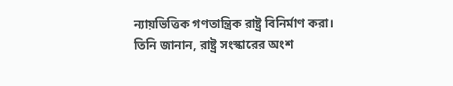ন্যায়ভিত্তিক গণতান্ত্রিক রাষ্ট্র বিনির্মাণ করা। তিনি জানান, রাষ্ট্র সংস্কারের অংশ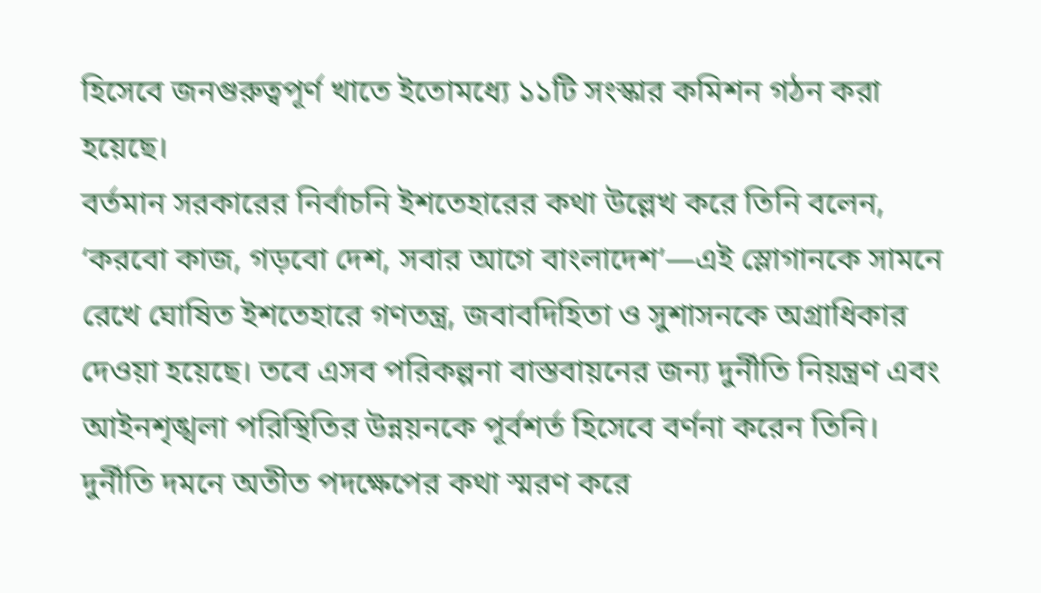হিসেবে জনগুরুত্বপূর্ণ খাতে ইতোমধ্যে ১১টি সংস্কার কমিশন গঠন করা হয়েছে।
বর্তমান সরকারের নির্বাচনি ইশতেহারের কথা উল্লেখ করে তিনি বলেন, ‘করবো কাজ, গড়বো দেশ, সবার আগে বাংলাদেশ’—এই স্লোগানকে সামনে রেখে ঘোষিত ইশতেহারে গণতন্ত্র, জবাবদিহিতা ও সুশাসনকে অগ্রাধিকার দেওয়া হয়েছে। তবে এসব পরিকল্পনা বাস্তবায়নের জন্য দুর্নীতি নিয়ন্ত্রণ এবং আইনশৃঙ্খলা পরিস্থিতির উন্নয়নকে পূর্বশর্ত হিসেবে বর্ণনা করেন তিনি।
দুর্নীতি দমনে অতীত পদক্ষেপের কথা স্মরণ করে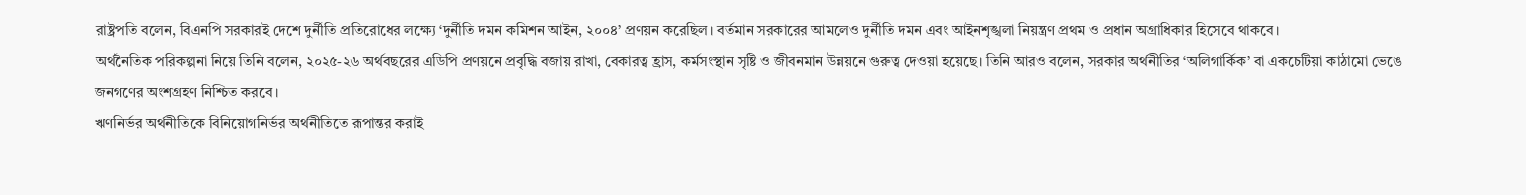রাষ্ট্রপতি বলেন, বিএনপি সরকারই দেশে দুর্নীতি প্রতিরোধের লক্ষ্যে ‘দুর্নীতি দমন কমিশন আইন, ২০০৪’ প্রণয়ন করেছিল। বর্তমান সরকারের আমলেও দুর্নীতি দমন এবং আইনশৃঙ্খলা নিয়ন্ত্রণ প্রথম ও প্রধান অগ্রাধিকার হিসেবে থাকবে।
অর্থনৈতিক পরিকল্পনা নিয়ে তিনি বলেন, ২০২৫-২৬ অর্থবছরের এডিপি প্রণয়নে প্রবৃদ্ধি বজায় রাখা, বেকারত্ব হ্রাস, কর্মসংস্থান সৃষ্টি ও জীবনমান উন্নয়নে গুরুত্ব দেওয়া হয়েছে। তিনি আরও বলেন, সরকার অর্থনীতির ‘অলিগার্কিক’ বা একচেটিয়া কাঠামো ভেঙে জনগণের অংশগ্রহণ নিশ্চিত করবে।
ঋণনির্ভর অর্থনীতিকে বিনিয়োগনির্ভর অর্থনীতিতে রূপান্তর করাই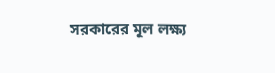সরকারের মূল লক্ষ্য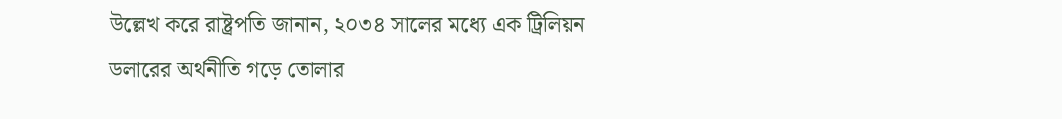উল্লেখ করে রাষ্ট্রপতি জানান, ২০৩৪ সালের মধ্যে এক ট্রিলিয়ন ডলারের অর্থনীতি গড়ে তোলার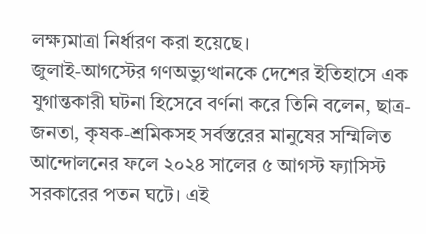লক্ষ্যমাত্রা নির্ধারণ করা হয়েছে।
জুলাই-আগস্টের গণঅভ্যুত্থানকে দেশের ইতিহাসে এক যুগান্তকারী ঘটনা হিসেবে বর্ণনা করে তিনি বলেন, ছাত্র-জনতা, কৃষক-শ্রমিকসহ সর্বস্তরের মানুষের সম্মিলিত আন্দোলনের ফলে ২০২৪ সালের ৫ আগস্ট ফ্যাসিস্ট সরকারের পতন ঘটে। এই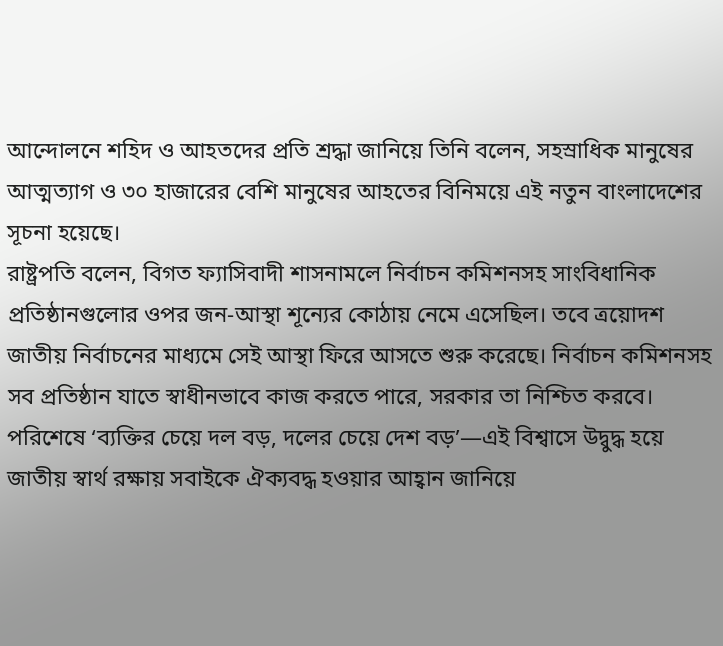আন্দোলনে শহিদ ও আহতদের প্রতি শ্রদ্ধা জানিয়ে তিনি বলেন, সহস্রাধিক মানুষের আত্মত্যাগ ও ৩০ হাজারের বেশি মানুষের আহতের বিনিময়ে এই নতুন বাংলাদেশের সূচনা হয়েছে।
রাষ্ট্রপতি বলেন, বিগত ফ্যাসিবাদী শাসনামলে নির্বাচন কমিশনসহ সাংবিধানিক প্রতিষ্ঠানগুলোর ওপর জন-আস্থা শূন্যের কোঠায় নেমে এসেছিল। তবে ত্রয়োদশ জাতীয় নির্বাচনের মাধ্যমে সেই আস্থা ফিরে আসতে শুরু করেছে। নির্বাচন কমিশনসহ সব প্রতিষ্ঠান যাতে স্বাধীনভাবে কাজ করতে পারে, সরকার তা নিশ্চিত করবে।
পরিশেষে ‘ব্যক্তির চেয়ে দল বড়, দলের চেয়ে দেশ বড়’—এই বিশ্বাসে উদ্বুদ্ধ হয়ে জাতীয় স্বার্থ রক্ষায় সবাইকে ঐক্যবদ্ধ হওয়ার আহ্বান জানিয়ে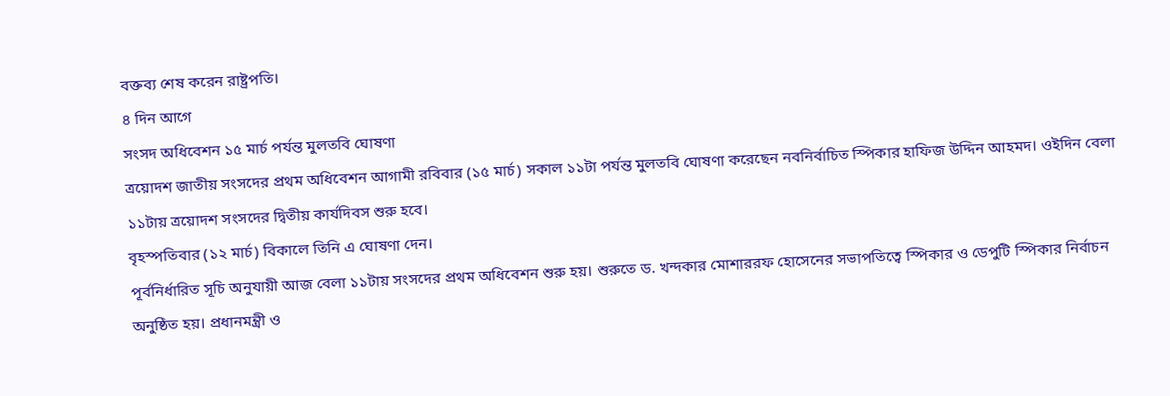বক্তব্য শেষ করেন রাষ্ট্রপতি।
৪ দিন আগে
সংসদ অধিবেশন ১৫ মার্চ পর্যন্ত মুলতবি ঘোষণা
ত্রয়োদশ জাতীয় সংসদের প্রথম অধিবেশন আগামী রবিবার (১৫ মার্চ) সকাল ১১টা পর্যন্ত মুলতবি ঘোষণা করেছেন নবনির্বাচিত স্পিকার হাফিজ উদ্দিন আহমদ। ওইদিন বেলা ১১টায় ত্রয়োদশ সংসদের দ্বিতীয় কার্যদিবস শুরু হবে।
বৃহস্পতিবার (১২ মার্চ) বিকালে তিনি এ ঘোষণা দেন।
পূর্বনির্ধারিত সূচি অনুযায়ী আজ বেলা ১১টায় সংসদের প্রথম অধিবেশন শুরু হয়। শুরুতে ড. খন্দকার মোশাররফ হোসেনের সভাপতিত্বে স্পিকার ও ডেপুটি স্পিকার নির্বাচন অনুষ্ঠিত হয়। প্রধানমন্ত্রী ও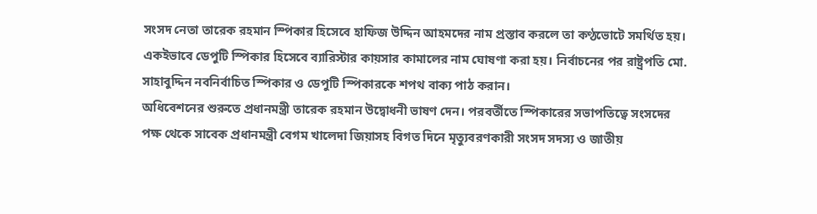সংসদ নেতা তারেক রহমান স্পিকার হিসেবে হাফিজ উদ্দিন আহমদের নাম প্রস্তাব করলে তা কণ্ঠভোটে সমর্থিত হয়। একইভাবে ডেপুটি স্পিকার হিসেবে ব্যারিস্টার কায়সার কামালের নাম ঘোষণা করা হয়। নির্বাচনের পর রাষ্ট্রপতি মো. সাহাবুদ্দিন নবনির্বাচিত স্পিকার ও ডেপুটি স্পিকারকে শপথ বাক্য পাঠ করান।
অধিবেশনের শুরুতে প্রধানমন্ত্রী তারেক রহমান উদ্বোধনী ভাষণ দেন। পরবর্তীতে স্পিকারের সভাপতিত্বে সংসদের পক্ষ থেকে সাবেক প্রধানমন্ত্রী বেগম খালেদা জিয়াসহ বিগত দিনে মৃত্যুবরণকারী সংসদ সদস্য ও জাতীয়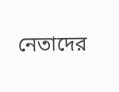নেতাদের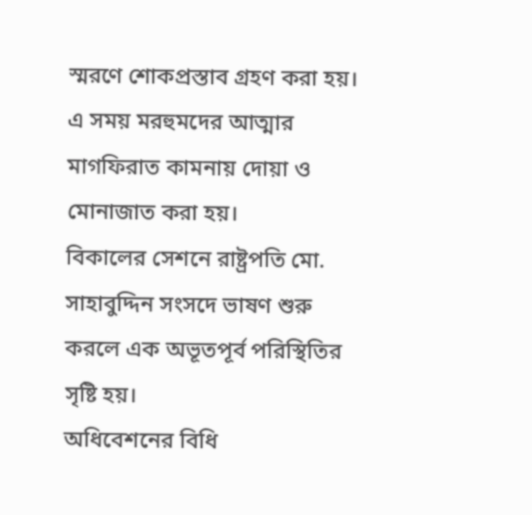স্মরণে শোকপ্রস্তাব গ্রহণ করা হয়। এ সময় মরহুমদের আত্মার মাগফিরাত কামনায় দোয়া ও মোনাজাত করা হয়।
বিকালের সেশনে রাষ্ট্রপতি মো. সাহাবুদ্দিন সংসদে ভাষণ শুরু করলে এক অভূতপূর্ব পরিস্থিতির সৃষ্টি হয়।
অধিবেশনের বিধি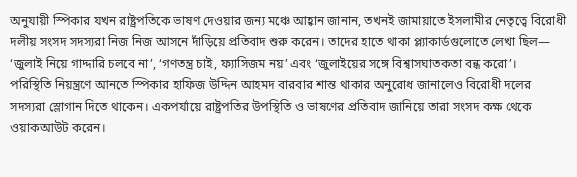অনুযায়ী স্পিকার যখন রাষ্ট্রপতিকে ভাষণ দেওয়ার জন্য মঞ্চে আহ্বান জানান, তখনই জামায়াতে ইসলামীর নেতৃত্বে বিরোধী দলীয় সংসদ সদস্যরা নিজ নিজ আসনে দাঁড়িয়ে প্রতিবাদ শুরু করেন। তাদের হাতে থাকা প্ল্যাকার্ডগুলোতে লেখা ছিল— ‘জুলাই নিয়ে গাদ্দারি চলবে না’, ‘গণতন্ত্র চাই, ফ্যাসিজম নয়’ এবং ‘জুলাইয়ের সঙ্গে বিশ্বাসঘাতকতা বন্ধ করো’।
পরিস্থিতি নিয়ন্ত্রণে আনতে স্পিকার হাফিজ উদ্দিন আহমদ বারবার শান্ত থাকার অনুরোধ জানালেও বিরোধী দলের সদস্যরা স্লোগান দিতে থাকেন। একপর্যায়ে রাষ্ট্রপতির উপস্থিতি ও ভাষণের প্রতিবাদ জানিয়ে তারা সংসদ কক্ষ থেকে ওয়াকআউট করেন।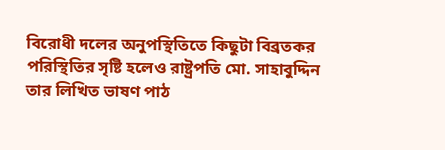বিরোধী দলের অনুপস্থিতিতে কিছুটা বিব্রতকর পরিস্থিতির সৃষ্টি হলেও রাষ্ট্রপতি মো. সাহাবুদ্দিন তার লিখিত ভাষণ পাঠ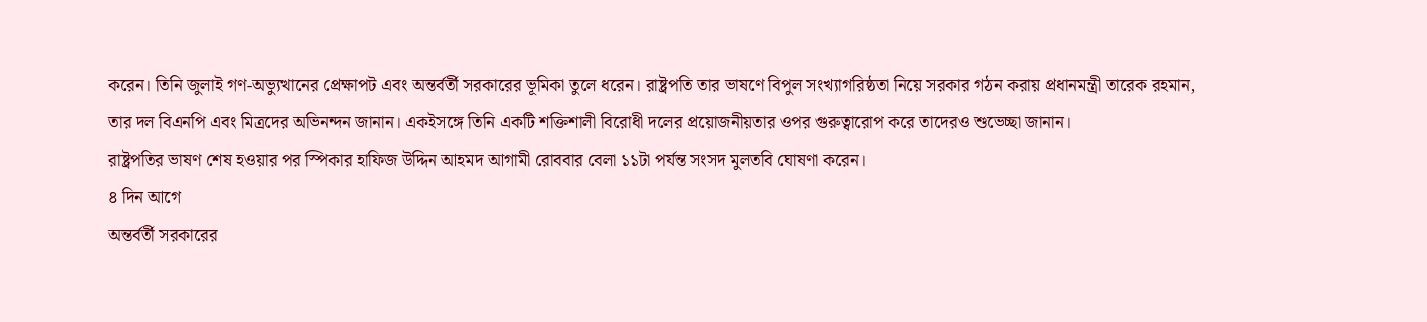করেন। তিনি জুলাই গণ-অভ্যুত্থানের প্রেক্ষাপট এবং অন্তর্বর্তী সরকারের ভূমিকা তুলে ধরেন। রাষ্ট্রপতি তার ভাষণে বিপুল সংখ্যাগরিষ্ঠতা নিয়ে সরকার গঠন করায় প্রধানমন্ত্রী তারেক রহমান, তার দল বিএনপি এবং মিত্রদের অভিনন্দন জানান। একইসঙ্গে তিনি একটি শক্তিশালী বিরোধী দলের প্রয়োজনীয়তার ওপর গুরুত্বারোপ করে তাদেরও শুভেচ্ছা জানান।
রাষ্ট্রপতির ভাষণ শেষ হওয়ার পর স্পিকার হাফিজ উদ্দিন আহমদ আগামী রোববার বেলা ১১টা পর্যন্ত সংসদ মুলতবি ঘোষণা করেন।
৪ দিন আগে
অন্তর্বর্তী সরকারের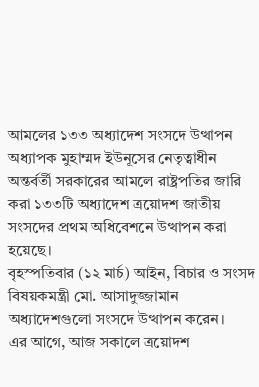আমলের ১৩৩ অধ্যাদেশ সংসদে উত্থাপন
অধ্যাপক মুহাম্মদ ইউনূসের নেতৃত্বাধীন অন্তর্বর্তী সরকারের আমলে রাষ্ট্রপতির জারি করা ১৩৩টি অধ্যাদেশ ত্রয়োদশ জাতীয় সংসদের প্রথম অধিবেশনে উত্থাপন করা হয়েছে।
বৃহস্পতিবার (১২ মার্চ) আইন, বিচার ও সংসদ বিষয়কমন্ত্রী মো. আসাদুজ্জামান অধ্যাদেশগুলো সংসদে উত্থাপন করেন।
এর আগে, আজ সকালে ত্রয়োদশ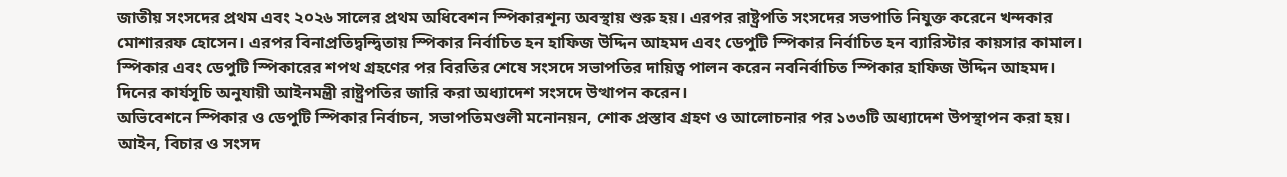জাতীয় সংসদের প্রথম এবং ২০২৬ সালের প্রথম অধিবেশন স্পিকারশূন্য অবস্থায় শুরু হয়। এরপর রাষ্ট্রপতি সংসদের সভপাতি নিযুক্ত করেনে খন্দকার মোশাররফ হোসেন। এরপর বিনাপ্রতিদ্বন্দ্বিতায় স্পিকার নির্বাচিত হন হাফিজ উদ্দিন আহমদ এবং ডেপুটি স্পিকার নির্বাচিত হন ব্যারিস্টার কায়সার কামাল।
স্পিকার এবং ডেপুটি স্পিকারের শপথ গ্রহণের পর বিরতির শেষে সংসদে সভাপতির দায়িত্ব পালন করেন নবনির্বাচিত স্পিকার হাফিজ উদ্দিন আহমদ।
দিনের কার্যসূচি অনুযায়ী আইনমন্ত্রী রাষ্ট্রপতির জারি করা অধ্যাদেশ সংসদে উত্থাপন করেন।
অভিবেশনে স্পিকার ও ডেপুটি স্পিকার নির্বাচন, সভাপতিমণ্ডলী মনোনয়ন, শোক প্রস্তাব গ্রহণ ও আলোচনার পর ১৩৩টি অধ্যাদেশ উপস্থাপন করা হয়।
আইন, বিচার ও সংসদ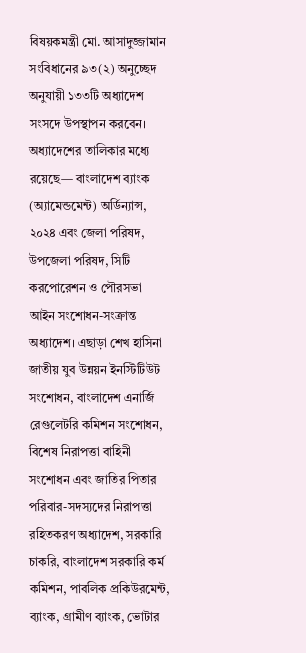বিষয়কমন্ত্রী মো. আসাদুজ্জামান সংবিধানের ৯৩(২) অনুচ্ছেদ অনুযায়ী ১৩৩টি অধ্যাদেশ সংসদে উপস্থাপন করবেন।
অধ্যাদেশের তালিকার মধ্যে রয়েছে— বাংলাদেশ ব্যাংক (অ্যামেন্ডমেন্ট) অর্ডিন্যান্স, ২০২৪ এবং জেলা পরিষদ, উপজেলা পরিষদ, সিটি করপোরেশন ও পৌরসভা আইন সংশোধন-সংক্রান্ত অধ্যাদেশ। এছাড়া শেখ হাসিনা জাতীয় যুব উন্নয়ন ইনস্টিটিউট সংশোধন, বাংলাদেশ এনার্জি রেগুলেটরি কমিশন সংশোধন, বিশেষ নিরাপত্তা বাহিনী সংশোধন এবং জাতির পিতার পরিবার-সদস্যদের নিরাপত্তা রহিতকরণ অধ্যাদেশ, সরকারি চাকরি, বাংলাদেশ সরকারি কর্ম কমিশন, পাবলিক প্রকিউরমেন্ট, ব্যাংক, গ্রামীণ ব্যাংক, ভোটার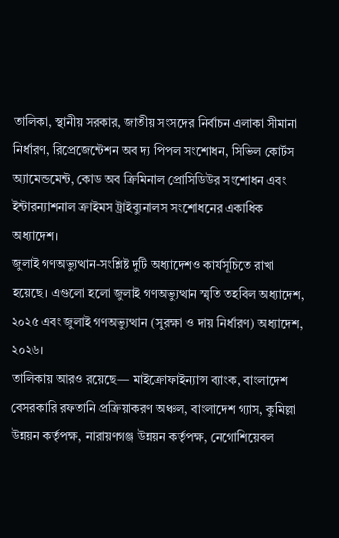তালিকা, স্থানীয় সরকার, জাতীয় সংসদের নির্বাচন এলাকা সীমানা নির্ধারণ, রিপ্রেজেন্টেশন অব দ্য পিপল সংশোধন, সিভিল কোর্টস অ্যামেন্ডমেন্ট, কোড অব ক্রিমিনাল প্রোসিডিউর সংশোধন এবং ইন্টারন্যাশনাল ক্রাইমস ট্রাইব্যুনালস সংশোধনের একাধিক অধ্যাদেশ।
জুলাই গণঅভ্যুত্থান-সংশ্লিষ্ট দুটি অধ্যাদেশও কার্যসূচিতে রাখা হয়েছে। এগুলো হলো জুলাই গণঅভ্যুত্থান স্মৃতি তহবিল অধ্যাদেশ, ২০২৫ এবং জুলাই গণঅভ্যুত্থান (সুরক্ষা ও দায় নির্ধারণ) অধ্যাদেশ, ২০২৬।
তালিকায় আরও রয়েছে— মাইক্রোফাইন্যান্স ব্যাংক, বাংলাদেশ বেসরকারি রফতানি প্রক্রিয়াকরণ অঞ্চল, বাংলাদেশ গ্যাস, কুমিল্লা উন্নয়ন কর্তৃপক্ষ, নারায়ণগঞ্জ উন্নয়ন কর্তৃপক্ষ, নেগোশিয়েবল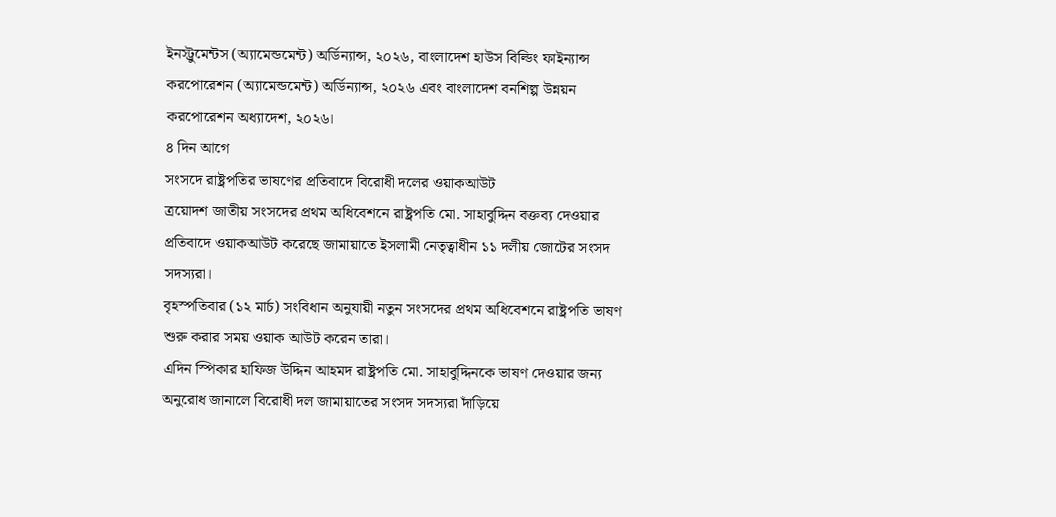ইনস্ট্রুমেন্টস (অ্যামেন্ডমেন্ট) অর্ডিন্যান্স, ২০২৬, বাংলাদেশ হাউস বিল্ডিং ফাইন্যান্স করপোরেশন (অ্যামেন্ডমেন্ট) অর্ডিন্যান্স, ২০২৬ এবং বাংলাদেশ বনশিল্প উন্নয়ন করপোরেশন অধ্যাদেশ, ২০২৬।
৪ দিন আগে
সংসদে রাষ্ট্রপতির ভাষণের প্রতিবাদে বিরোধী দলের ওয়াকআউট
ত্রয়োদশ জাতীয় সংসদের প্রথম অধিবেশনে রাষ্ট্রপতি মো. সাহাবুদ্দিন বক্তব্য দেওয়ার প্রতিবাদে ওয়াকআউট করেছে জামায়াতে ইসলামী নেতৃত্বাধীন ১১ দলীয় জোটের সংসদ সদস্যরা।
বৃহস্পতিবার (১২ মার্চ) সংবিধান অনুযায়ী নতুন সংসদের প্রথম অধিবেশনে রাষ্ট্রপতি ভাষণ শুরু করার সময় ওয়াক আউট করেন তারা।
এদিন স্পিকার হাফিজ উদ্দিন আহমদ রাষ্ট্রপতি মো. সাহাবুদ্দিনকে ভাষণ দেওয়ার জন্য অনুরোধ জানালে বিরোধী দল জামায়াতের সংসদ সদস্যরা দাঁড়িয়ে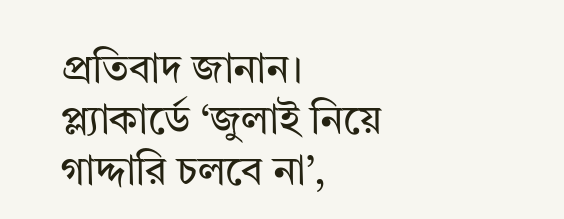প্রতিবাদ জানান।
প্ল্যাকার্ডে ‘জুলাই নিয়ে গাদ্দারি চলবে না’,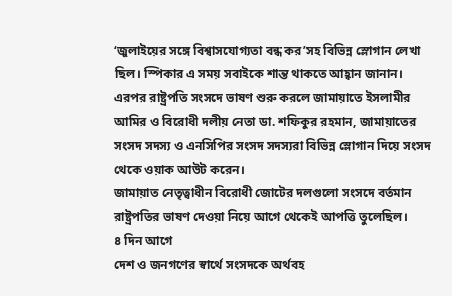‘জুলাইয়ের সঙ্গে বিশ্বাসযোগ্যতা বন্ধ কর’সহ বিভিন্ন স্লোগান লেখা ছিল। স্পিকার এ সময় সবাইকে শান্ত থাকতে আহ্বান জানান।
এরপর রাষ্ট্রপতি সংসদে ভাষণ শুরু করলে জামায়াতে ইসলামীর আমির ও বিরোধী দলীয় নেতা ডা. শফিকুর রহমান, জামায়াতের সংসদ সদস্য ও এনসিপির সংসদ সদস্যরা বিভিন্ন স্লোগান দিয়ে সংসদ থেকে ওয়াক আউট করেন।
জামায়াত নেতৃত্বাধীন বিরোধী জোটের দলগুলো সংসদে বর্তমান রাষ্ট্রপতির ভাষণ দেওয়া নিয়ে আগে থেকেই আপত্তি তুলেছিল।
৪ দিন আগে
দেশ ও জনগণের স্বার্থে সংসদকে অর্থবহ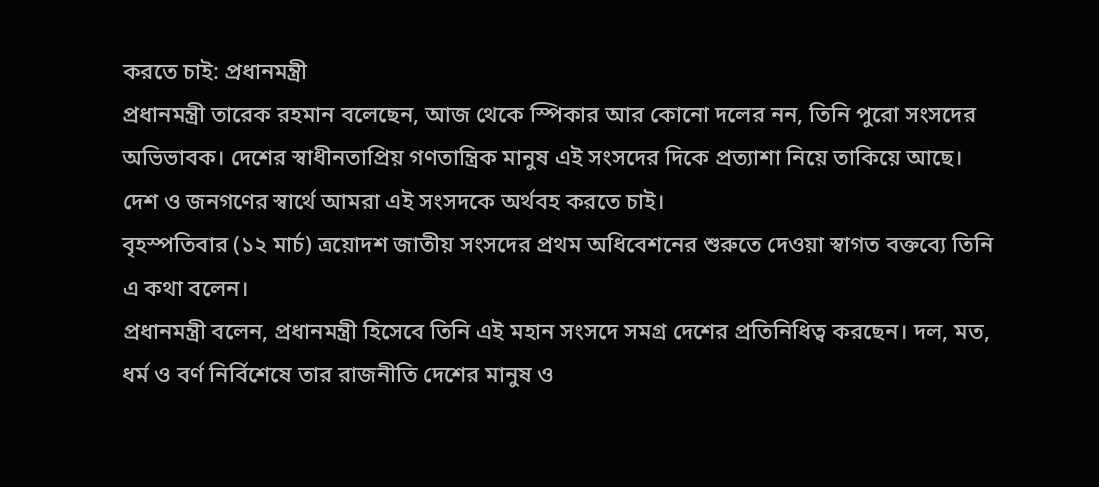করতে চাই: প্রধানমন্ত্রী
প্রধানমন্ত্রী তারেক রহমান বলেছেন, আজ থেকে স্পিকার আর কোনো দলের নন, তিনি পুরো সংসদের অভিভাবক। দেশের স্বাধীনতাপ্রিয় গণতান্ত্রিক মানুষ এই সংসদের দিকে প্রত্যাশা নিয়ে তাকিয়ে আছে। দেশ ও জনগণের স্বার্থে আমরা এই সংসদকে অর্থবহ করতে চাই।
বৃহস্পতিবার (১২ মার্চ) ত্রয়োদশ জাতীয় সংসদের প্রথম অধিবেশনের শুরুতে দেওয়া স্বাগত বক্তব্যে তিনি এ কথা বলেন।
প্রধানমন্ত্রী বলেন, প্রধানমন্ত্রী হিসেবে তিনি এই মহান সংসদে সমগ্র দেশের প্রতিনিধিত্ব করছেন। দল, মত, ধর্ম ও বর্ণ নির্বিশেষে তার রাজনীতি দেশের মানুষ ও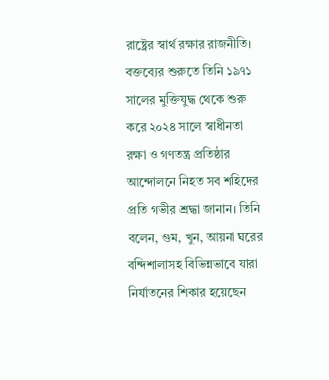রাষ্ট্রের স্বার্থ রক্ষার রাজনীতি।
বক্তব্যের শুরুতে তিনি ১৯৭১ সালের মুক্তিযুদ্ধ থেকে শুরু করে ২০২৪ সালে স্বাধীনতা রক্ষা ও গণতন্ত্র প্রতিষ্ঠার আন্দোলনে নিহত সব শহিদের প্রতি গভীর শ্রদ্ধা জানান। তিনি বলেন, গুম, খুন, আয়না ঘরের বন্দিশালাসহ বিভিন্নভাবে যারা নির্যাতনের শিকার হয়েছেন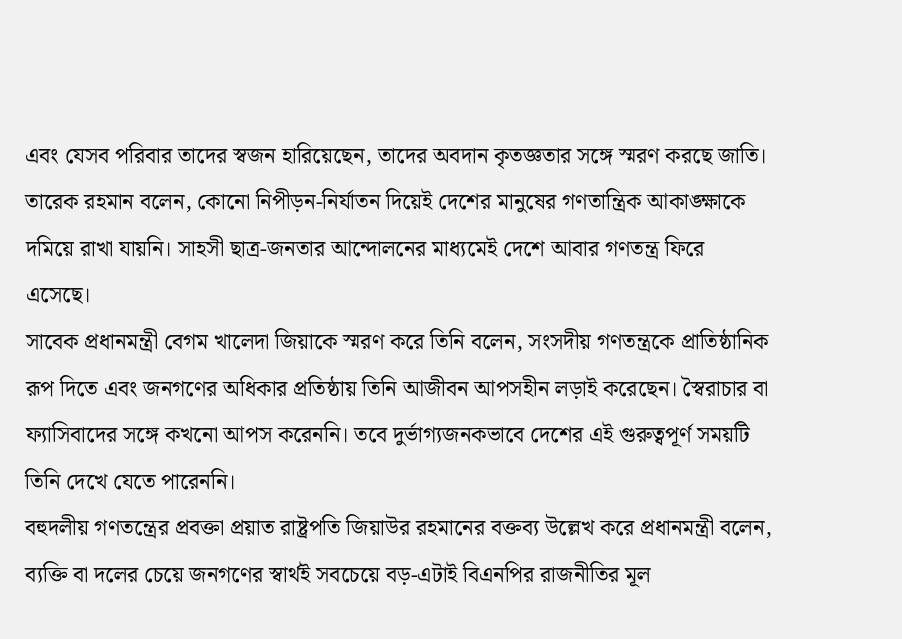এবং যেসব পরিবার তাদের স্বজন হারিয়েছেন, তাদের অবদান কৃতজ্ঞতার সঙ্গে স্মরণ করছে জাতি।
তারেক রহমান বলেন, কোনো নিপীড়ন-নির্যাতন দিয়েই দেশের মানুষের গণতান্ত্রিক আকাঙ্ক্ষাকে দমিয়ে রাখা যায়নি। সাহসী ছাত্র-জনতার আন্দোলনের মাধ্যমেই দেশে আবার গণতন্ত্র ফিরে এসেছে।
সাবেক প্রধানমন্ত্রী বেগম খালেদা জিয়াকে স্মরণ করে তিনি বলেন, সংসদীয় গণতন্ত্রকে প্রাতিষ্ঠানিক রূপ দিতে এবং জনগণের অধিকার প্রতিষ্ঠায় তিনি আজীবন আপসহীন লড়াই করেছেন। স্বৈরাচার বা ফ্যাসিবাদের সঙ্গে কখনো আপস করেননি। তবে দুর্ভাগ্যজনকভাবে দেশের এই গুরুত্বপূর্ণ সময়টি তিনি দেখে যেতে পারেননি।
বহুদলীয় গণতন্ত্রের প্রবক্তা প্রয়াত রাষ্ট্রপতি জিয়াউর রহমানের বক্তব্য উল্লেখ করে প্রধানমন্ত্রী বলেন, ব্যক্তি বা দলের চেয়ে জনগণের স্বার্থই সবচেয়ে বড়-এটাই বিএনপির রাজনীতির মূল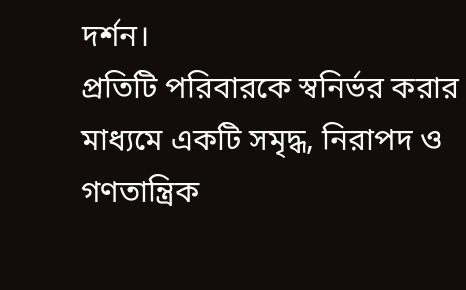দর্শন।
প্রতিটি পরিবারকে স্বনির্ভর করার মাধ্যমে একটি সমৃদ্ধ, নিরাপদ ও গণতান্ত্রিক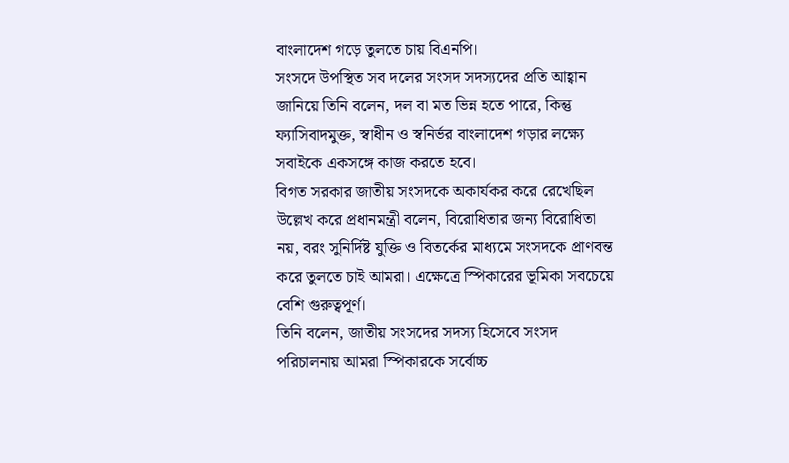বাংলাদেশ গড়ে তুলতে চায় বিএনপি।
সংসদে উপস্থিত সব দলের সংসদ সদস্যদের প্রতি আহ্বান জানিয়ে তিনি বলেন, দল বা মত ভিন্ন হতে পারে, কিন্তু ফ্যাসিবাদমুক্ত, স্বাধীন ও স্বনির্ভর বাংলাদেশ গড়ার লক্ষ্যে সবাইকে একসঙ্গে কাজ করতে হবে।
বিগত সরকার জাতীয় সংসদকে অকার্যকর করে রেখেছিল উল্লেখ করে প্রধানমন্ত্রী বলেন, বিরোধিতার জন্য বিরোধিতা নয়, বরং সুনির্দিষ্ট যুক্তি ও বিতর্কের মাধ্যমে সংসদকে প্রাণবন্ত করে তুলতে চাই আমরা। এক্ষেত্রে স্পিকারের ভূমিকা সবচেয়ে বেশি গুরুত্বপূর্ণ।
তিনি বলেন, জাতীয় সংসদের সদস্য হিসেবে সংসদ পরিচালনায় আমরা স্পিকারকে সর্বোচ্চ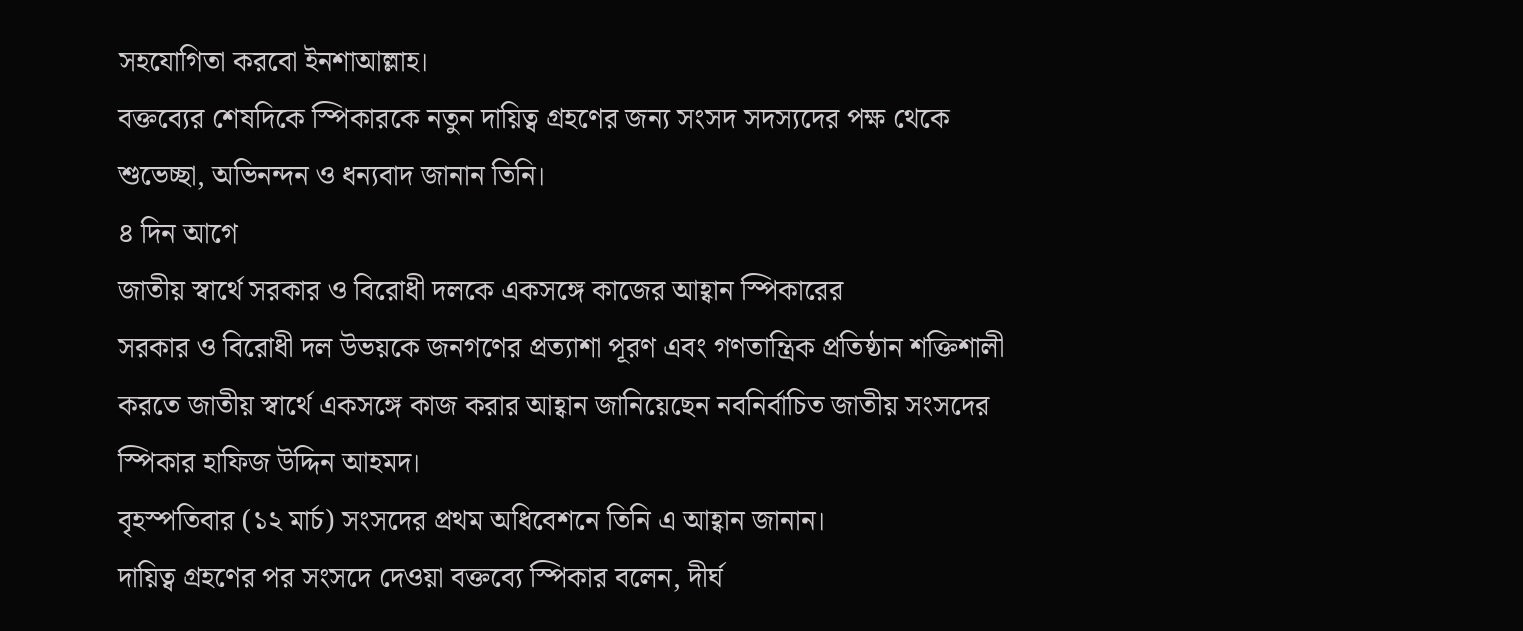সহযোগিতা করবো ইনশাআল্লাহ।
বক্তব্যের শেষদিকে স্পিকারকে নতুন দায়িত্ব গ্রহণের জন্য সংসদ সদস্যদের পক্ষ থেকে শুভেচ্ছা, অভিনন্দন ও ধন্যবাদ জানান তিনি।
৪ দিন আগে
জাতীয় স্বার্থে সরকার ও বিরোধী দলকে একসঙ্গে কাজের আহ্বান স্পিকারের
সরকার ও বিরোধী দল উভয়কে জনগণের প্রত্যাশা পূরণ এবং গণতান্ত্রিক প্রতিষ্ঠান শক্তিশালী করতে জাতীয় স্বার্থে একসঙ্গে কাজ করার আহ্বান জানিয়েছেন নবনির্বাচিত জাতীয় সংসদের স্পিকার হাফিজ উদ্দিন আহমদ।
বৃহস্পতিবার (১২ মার্চ) সংসদের প্রথম অধিবেশনে তিনি এ আহ্বান জানান।
দায়িত্ব গ্রহণের পর সংসদে দেওয়া বক্তব্যে স্পিকার বলেন, দীর্ঘ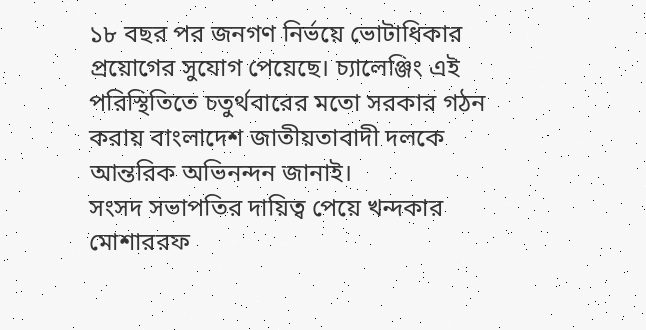১৮ বছর পর জনগণ নির্ভয়ে ভোটাধিকার প্রয়োগের সুযোগ পেয়েছে। চ্যালেঞ্জিং এই পরিস্থিতিতে চতুর্থবারের মতো সরকার গঠন করায় বাংলাদেশ জাতীয়তাবাদী দলকে আন্তরিক অভিনন্দন জানাই।
সংসদ সভাপতির দায়িত্ব পেয়ে খন্দকার মোশাররফ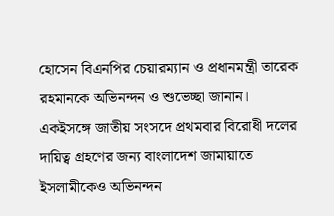হোসেন বিএনপির চেয়ারম্যান ও প্রধানমন্ত্রী তারেক রহমানকে অভিনন্দন ও শুভেচ্ছা জানান। একইসঙ্গে জাতীয় সংসদে প্রথমবার বিরোধী দলের দায়িত্ব গ্রহণের জন্য বাংলাদেশ জামায়াতে ইসলামীকেও অভিনন্দন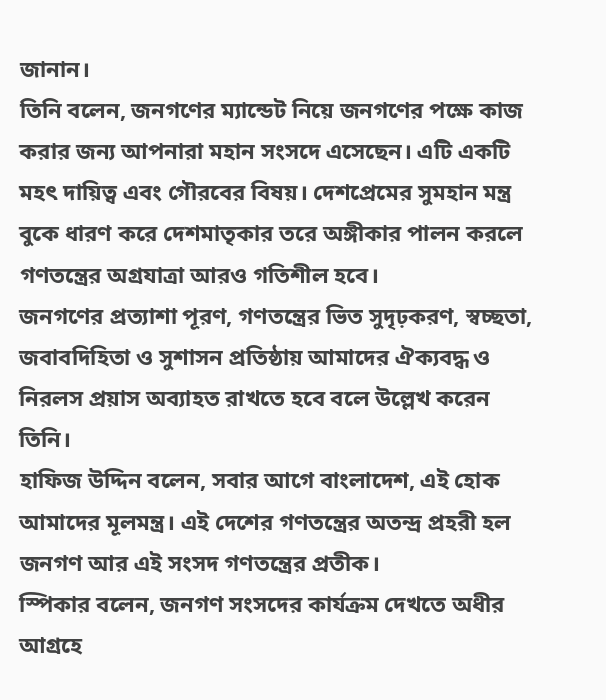জানান।
তিনি বলেন, জনগণের ম্যান্ডেট নিয়ে জনগণের পক্ষে কাজ করার জন্য আপনারা মহান সংসদে এসেছেন। এটি একটি মহৎ দায়িত্ব এবং গৌরবের বিষয়। দেশপ্রেমের সুমহান মন্ত্র বুকে ধারণ করে দেশমাতৃকার তরে অঙ্গীকার পালন করলে গণতন্ত্রের অগ্রযাত্রা আরও গতিশীল হবে।
জনগণের প্রত্যাশা পূরণ, গণতন্ত্রের ভিত সুদৃঢ়করণ, স্বচ্ছতা, জবাবদিহিতা ও সুশাসন প্রতিষ্ঠায় আমাদের ঐক্যবদ্ধ ও নিরলস প্রয়াস অব্যাহত রাখতে হবে বলে উল্লেখ করেন তিনি।
হাফিজ উদ্দিন বলেন, সবার আগে বাংলাদেশ, এই হোক আমাদের মূলমন্ত্র। এই দেশের গণতন্ত্রের অতন্দ্র প্রহরী হল জনগণ আর এই সংসদ গণতন্ত্রের প্রতীক।
স্পিকার বলেন, জনগণ সংসদের কার্যক্রম দেখতে অধীর আগ্রহে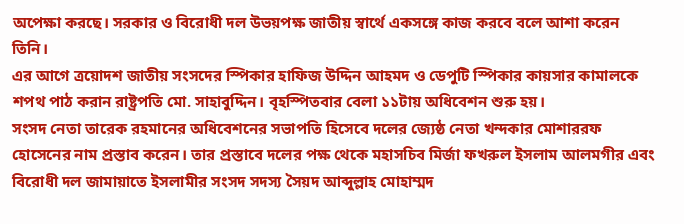অপেক্ষা করছে। সরকার ও বিরোধী দল উভয়পক্ষ জাতীয় স্বার্থে একসঙ্গে কাজ করবে বলে আশা করেন তিনি।
এর আগে ত্রয়োদশ জাতীয় সংসদের স্পিকার হাফিজ উদ্দিন আহমদ ও ডেপুটি স্পিকার কায়সার কামালকে শপথ পাঠ করান রাষ্ট্রপতি মো. সাহাবুদ্দিন। বৃহস্পিতবার বেলা ১১টায় অধিবেশন শুরু হয়।
সংসদ নেতা তারেক রহমানের অধিবেশনের সভাপতি হিসেবে দলের জ্যেষ্ঠ নেতা খন্দকার মোশাররফ হোসেনের নাম প্রস্তাব করেন। তার প্রস্তাবে দলের পক্ষ থেকে মহাসচিব মির্জা ফখরুল ইসলাম আলমগীর এবং বিরোধী দল জামায়াতে ইসলামীর সংসদ সদস্য সৈয়দ আব্দুল্লাহ মোহাম্মদ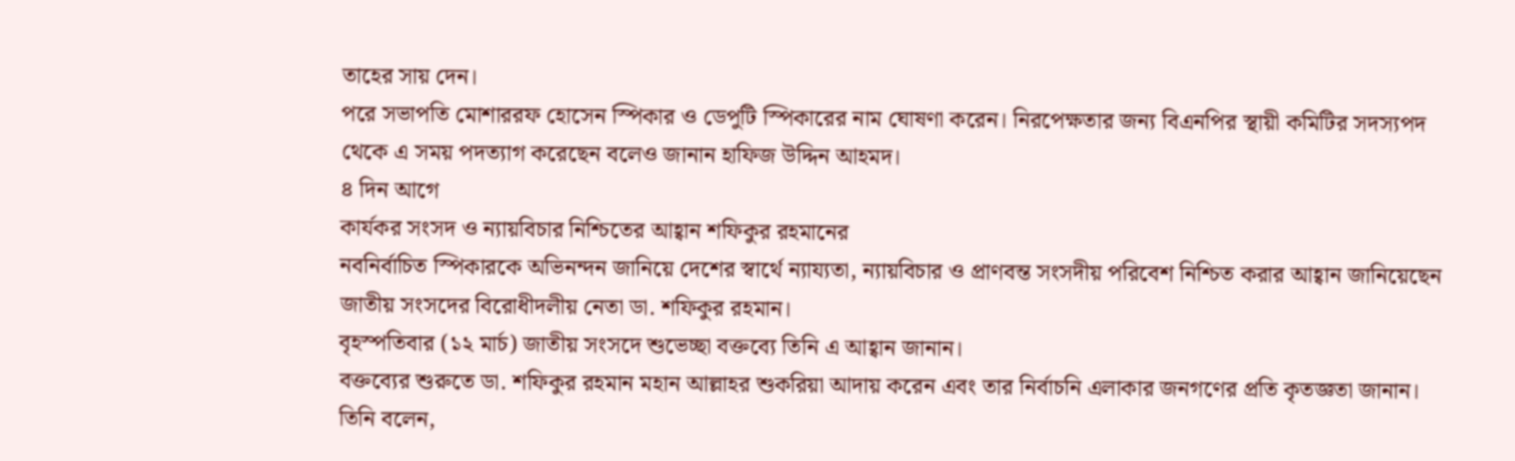তাহের সায় দেন।
পরে সভাপতি মোশাররফ হোসেন স্পিকার ও ডেপুটি স্পিকারের নাম ঘোষণা করেন। নিরপেক্ষতার জন্য বিএনপির স্থায়ী কমিটির সদস্যপদ থেকে এ সময় পদত্যাগ করেছেন বলেও জানান হাফিজ উদ্দিন আহমদ।
৪ দিন আগে
কার্যকর সংসদ ও ন্যায়বিচার নিশ্চিতের আহ্বান শফিকুর রহমানের
নবনির্বাচিত স্পিকারকে অভিনন্দন জানিয়ে দেশের স্বার্থে ন্যায্যতা, ন্যায়বিচার ও প্রাণবন্ত সংসদীয় পরিবেশ নিশ্চিত করার আহ্বান জানিয়েছেন জাতীয় সংসদের বিরোধীদলীয় নেতা ডা. শফিকুর রহমান।
বৃহস্পতিবার (১২ মার্চ) জাতীয় সংসদে শুভেচ্ছা বক্তব্যে তিনি এ আহ্বান জানান।
বক্তব্যের শুরুতে ডা. শফিকুর রহমান মহান আল্লাহর শুকরিয়া আদায় করেন এবং তার নির্বাচনি এলাকার জনগণের প্রতি কৃতজ্ঞতা জানান।
তিনি বলেন,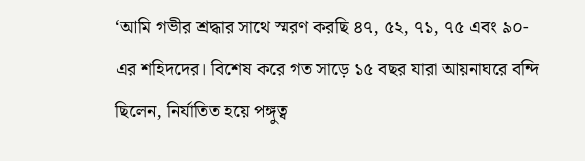‘আমি গভীর শ্রদ্ধার সাথে স্মরণ করছি ৪৭, ৫২, ৭১, ৭৫ এবং ৯০-এর শহিদদের। বিশেষ করে গত সাড়ে ১৫ বছর যারা আয়নাঘরে বন্দি ছিলেন, নির্যাতিত হয়ে পঙ্গুত্ব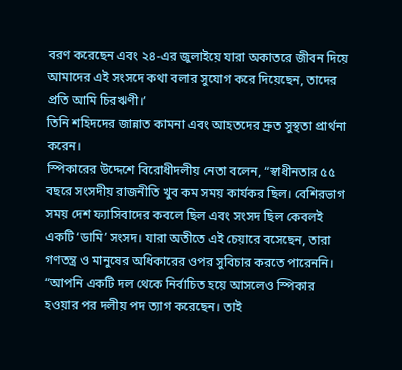বরণ করেছেন এবং ২৪-এর জুলাইয়ে যারা অকাতরে জীবন দিয়ে আমাদের এই সংসদে কথা বলার সুযোগ করে দিয়েছেন, তাদের প্রতি আমি চিরঋণী।’
তিনি শহিদদের জান্নাত কামনা এবং আহতদের দ্রুত সুস্থতা প্রার্থনা করেন।
স্পিকারের উদ্দেশে বিরোধীদলীয় নেতা বলেন, “স্বাধীনতার ৫৫ বছরে সংসদীয় রাজনীতি খুব কম সময় কার্যকর ছিল। বেশিরভাগ সময় দেশ ফ্যাসিবাদের কবলে ছিল এবং সংসদ ছিল কেবলই একটি ‘ডামি’ সংসদ। যারা অতীতে এই চেয়ারে বসেছেন, তারা গণতন্ত্র ও মানুষের অধিকারের ওপর সুবিচার করতে পারেননি।
“আপনি একটি দল থেকে নির্বাচিত হয়ে আসলেও স্পিকার হওয়ার পর দলীয় পদ ত্যাগ করেছেন। তাই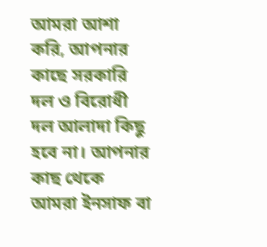আমরা আশা করি, আপনার কাছে সরকারি দল ও বিরোধী দল আলাদা কিছু হবে না। আপনার কাছ থেকে আমরা ইনসাফ বা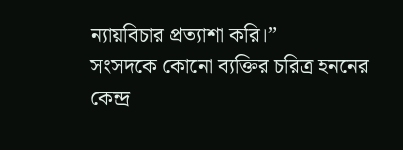ন্যায়বিচার প্রত্যাশা করি।”
সংসদকে কোনো ব্যক্তির চরিত্র হননের কেন্দ্র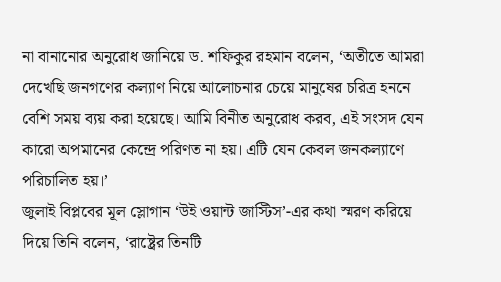না বানানোর অনুরোধ জানিয়ে ড. শফিকুর রহমান বলেন, ‘অতীতে আমরা দেখেছি জনগণের কল্যাণ নিয়ে আলোচনার চেয়ে মানুষের চরিত্র হননে বেশি সময় ব্যয় করা হয়েছে। আমি বিনীত অনুরোধ করব, এই সংসদ যেন কারো অপমানের কেন্দ্রে পরিণত না হয়। এটি যেন কেবল জনকল্যাণে পরিচালিত হয়।’
জুলাই বিপ্লবের মূল স্লোগান ‘উই ওয়ান্ট জাস্টিস’-এর কথা স্মরণ করিয়ে দিয়ে তিনি বলেন, ‘রাষ্ট্রের তিনটি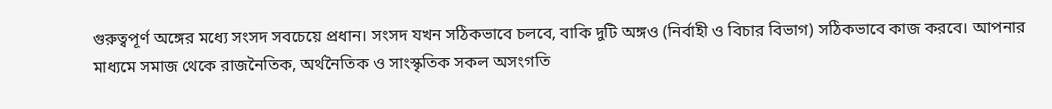গুরুত্বপূর্ণ অঙ্গের মধ্যে সংসদ সবচেয়ে প্রধান। সংসদ যখন সঠিকভাবে চলবে, বাকি দুটি অঙ্গও (নির্বাহী ও বিচার বিভাগ) সঠিকভাবে কাজ করবে। আপনার মাধ্যমে সমাজ থেকে রাজনৈতিক, অর্থনৈতিক ও সাংস্কৃতিক সকল অসংগতি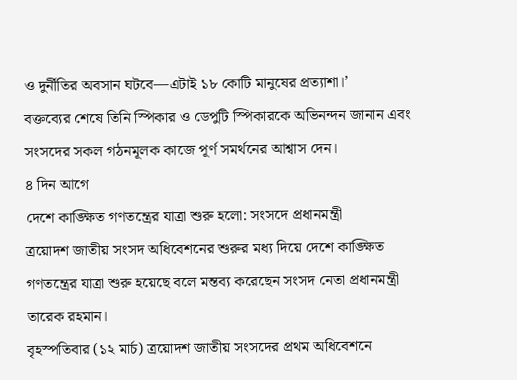ও দুর্নীতির অবসান ঘটবে—এটাই ১৮ কোটি মানুষের প্রত্যাশা।’
বক্তব্যের শেষে তিনি স্পিকার ও ডেপুটি স্পিকারকে অভিনন্দন জানান এবং সংসদের সকল গঠনমূলক কাজে পূর্ণ সমর্থনের আশ্বাস দেন।
৪ দিন আগে
দেশে কাঙ্ক্ষিত গণতন্ত্রের যাত্রা শুরু হলো: সংসদে প্রধানমন্ত্রী
ত্রয়োদশ জাতীয় সংসদ অধিবেশনের শুরুর মধ্য দিয়ে দেশে কাঙ্ক্ষিত গণতন্ত্রের যাত্রা শুরু হয়েছে বলে মন্তব্য করেছেন সংসদ নেতা প্রধানমন্ত্রী তারেক রহমান।
বৃহস্পতিবার (১২ মার্চ) ত্রয়োদশ জাতীয় সংসদের প্রথম অধিবেশনে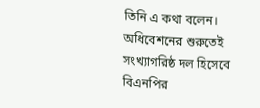তিনি এ কথা বলেন।
অধিবেশনের শুরুতেই সংখ্যাগরিষ্ঠ দল হিসেবে বিএনপির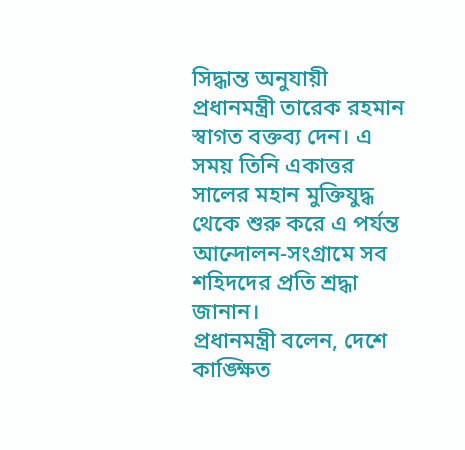সিদ্ধান্ত অনুযায়ী প্রধানমন্ত্রী তারেক রহমান স্বাগত বক্তব্য দেন। এ সময় তিনি একাত্তর সালের মহান মুক্তিযুদ্ধ থেকে শুরু করে এ পর্যন্ত আন্দোলন-সংগ্রামে সব শহিদদের প্রতি শ্রদ্ধা জানান।
প্রধানমন্ত্রী বলেন, দেশে কাঙ্ক্ষিত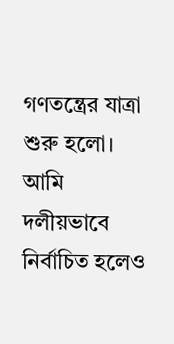গণতন্ত্রের যাত্রা শুরু হলো। আমি দলীয়ভাবে নির্বাচিত হলেও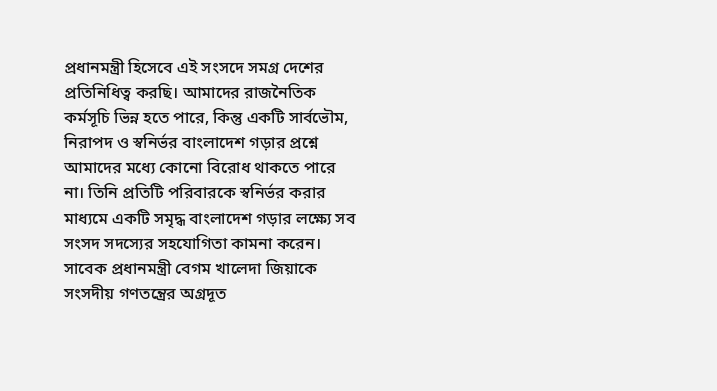প্রধানমন্ত্রী হিসেবে এই সংসদে সমগ্র দেশের প্রতিনিধিত্ব করছি। আমাদের রাজনৈতিক কর্মসূচি ভিন্ন হতে পারে, কিন্তু একটি সার্বভৌম, নিরাপদ ও স্বনির্ভর বাংলাদেশ গড়ার প্রশ্নে আমাদের মধ্যে কোনো বিরোধ থাকতে পারে না। তিনি প্রতিটি পরিবারকে স্বনির্ভর করার মাধ্যমে একটি সমৃদ্ধ বাংলাদেশ গড়ার লক্ষ্যে সব সংসদ সদস্যের সহযোগিতা কামনা করেন।
সাবেক প্রধানমন্ত্রী বেগম খালেদা জিয়াকে সংসদীয় গণতন্ত্রের অগ্রদূত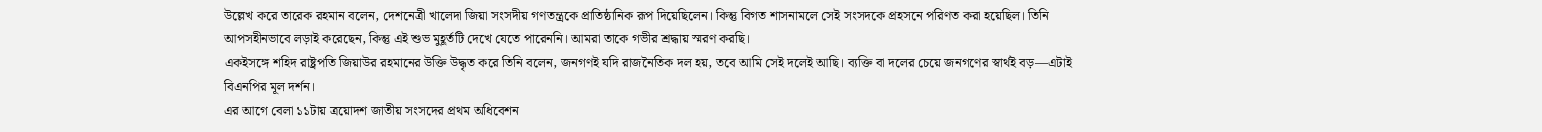উল্লেখ করে তারেক রহমান বলেন, দেশনেত্রী খালেদা জিয়া সংসদীয় গণতন্ত্রকে প্রাতিষ্ঠানিক রূপ দিয়েছিলেন। কিন্তু বিগত শাসনামলে সেই সংসদকে প্রহসনে পরিণত করা হয়েছিল। তিনি আপসহীনভাবে লড়াই করেছেন, কিন্তু এই শুভ মুহূর্তটি দেখে যেতে পারেননি। আমরা তাকে গভীর শ্রদ্ধায় স্মরণ করছি।
একইসঙ্গে শহিদ রাষ্ট্রপতি জিয়াউর রহমানের উক্তি উদ্ধৃত করে তিনি বলেন, জনগণই যদি রাজনৈতিক দল হয়, তবে আমি সেই দলেই আছি। ব্যক্তি বা দলের চেয়ে জনগণের স্বার্থই বড়—এটাই বিএনপির মূল দর্শন।
এর আগে বেলা ১১টায় ত্রয়োদশ জাতীয় সংসদের প্রথম অধিবেশন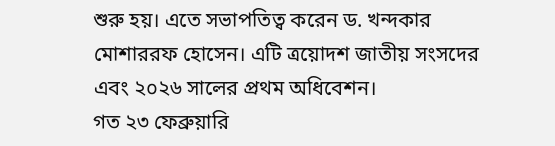শুরু হয়। এতে সভাপতিত্ব করেন ড. খন্দকার মোশাররফ হোসেন। এটি ত্রয়োদশ জাতীয় সংসদের এবং ২০২৬ সালের প্রথম অধিবেশন।
গত ২৩ ফেব্রুয়ারি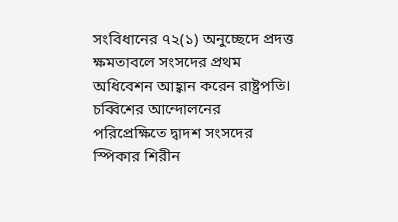সংবিধানের ৭২(১) অনুচ্ছেদে প্রদত্ত ক্ষমতাবলে সংসদের প্রথম অধিবেশন আহ্বান করেন রাষ্ট্রপতি।
চব্বিশের আন্দোলনের পরিপ্রেক্ষিতে দ্বাদশ সংসদের স্পিকার শিরীন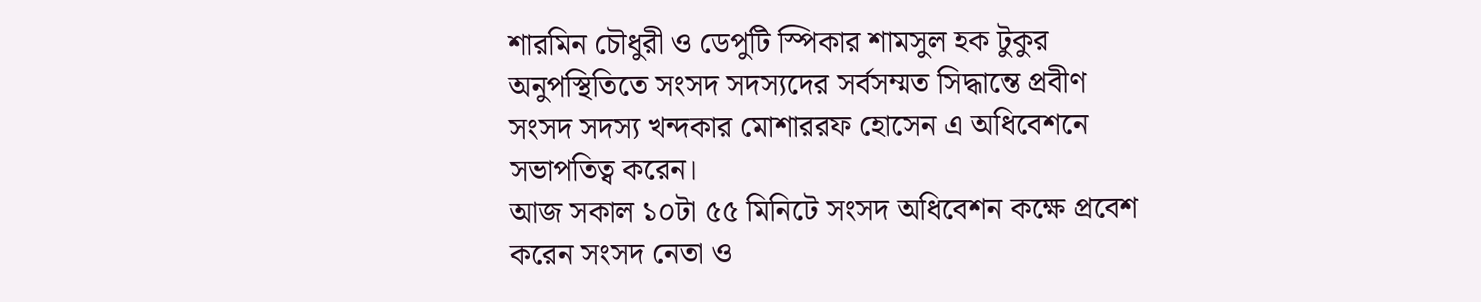শারমিন চৌধুরী ও ডেপুটি স্পিকার শামসুল হক টুকুর অনুপস্থিতিতে সংসদ সদস্যদের সর্বসম্মত সিদ্ধান্তে প্রবীণ সংসদ সদস্য খন্দকার মোশাররফ হোসেন এ অধিবেশনে সভাপতিত্ব করেন।
আজ সকাল ১০টা ৫৫ মিনিটে সংসদ অধিবেশন কক্ষে প্রবেশ করেন সংসদ নেতা ও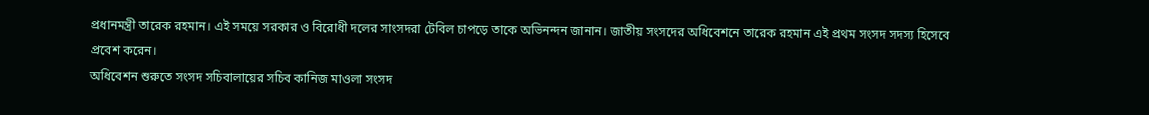প্রধানমন্ত্রী তারেক রহমান। এই সময়ে সরকার ও বিরোধী দলের সাংসদরা টেবিল চাপড়ে তাকে অভিনন্দন জানান। জাতীয় সংসদের অধিবেশনে তারেক রহমান এই প্রথম সংসদ সদস্য হিসেবে প্রবেশ করেন।
অধিবেশন শুরুতে সংসদ সচিবালায়ের সচিব কানিজ মাওলা সংসদ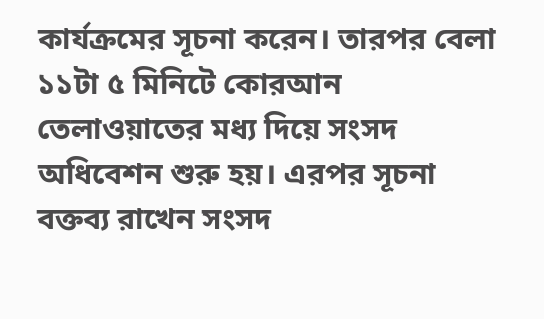কার্যক্রমের সূচনা করেন। তারপর বেলা ১১টা ৫ মিনিটে কোরআন তেলাওয়াতের মধ্য দিয়ে সংসদ অধিবেশন শুরু হয়। এরপর সূচনা বক্তব্য রাখেন সংসদ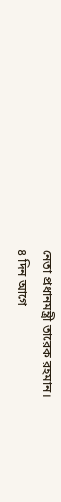নেতা প্রধানমন্ত্রী তারেক রহমান।
৪ দিন আগে